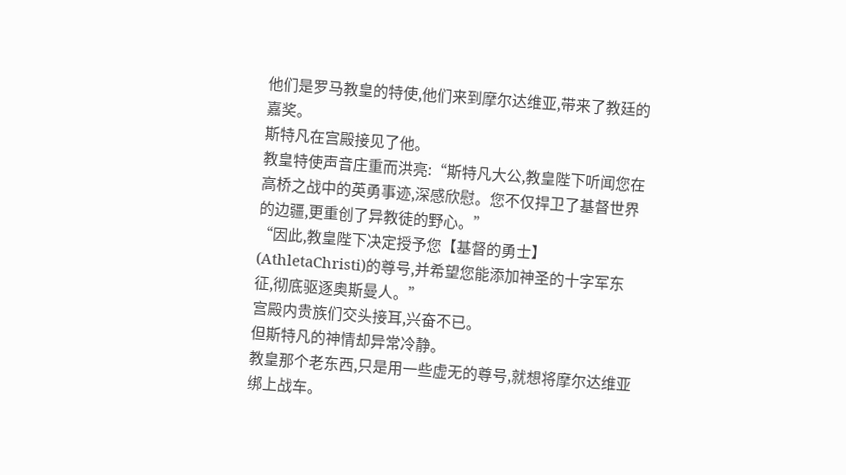他们是罗马教皇的特使,他们来到摩尔达维亚,带来了教廷的嘉奖。
斯特凡在宫殿接见了他。
教皇特使声音庄重而洪亮:“斯特凡大公,教皇陛下听闻您在高桥之战中的英勇事迹,深感欣慰。您不仅捍卫了基督世界的边疆,更重创了异教徒的野心。”
“因此,教皇陛下决定授予您【基督的勇士】(AthletaChristi)的尊号,并希望您能添加神圣的十字军东征,彻底驱逐奥斯曼人。”
宫殿内贵族们交头接耳,兴奋不已。
但斯特凡的神情却异常冷静。
教皇那个老东西,只是用一些虚无的尊号,就想将摩尔达维亚绑上战车。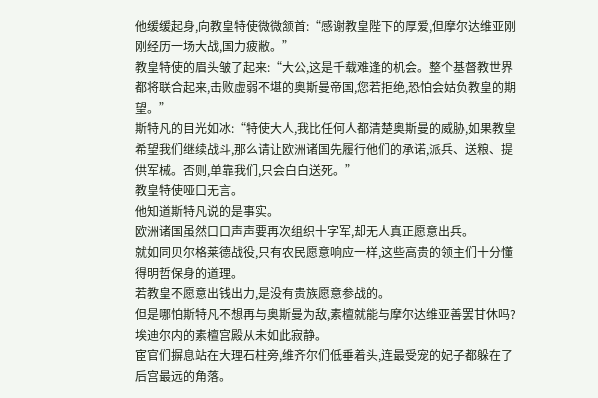他缓缓起身,向教皇特使微微颔首:“感谢教皇陛下的厚爱,但摩尔达维亚刚刚经历一场大战,国力疲敝。”
教皇特使的眉头皱了起来:“大公,这是千载难逢的机会。整个基督教世界都将联合起来,击败虚弱不堪的奥斯曼帝国,您若拒绝,恐怕会姑负教皇的期望。”
斯特凡的目光如冰:“特使大人,我比任何人都清楚奥斯曼的威胁,如果教皇希望我们继续战斗,那么请让欧洲诸国先履行他们的承诺,派兵、送粮、提供军械。否则,单靠我们,只会白白送死。”
教皇特使哑口无言。
他知道斯特凡说的是事实。
欧洲诸国虽然口口声声要再次组织十字军,却无人真正愿意出兵。
就如同贝尔格莱德战役,只有农民愿意响应一样,这些高贵的领主们十分懂得明哲保身的道理。
若教皇不愿意出钱出力,是没有贵族愿意参战的。
但是哪怕斯特凡不想再与奥斯曼为敌,素檀就能与摩尔达维亚善罢甘休吗?
埃迪尔内的素檀宫殿从未如此寂静。
宦官们摒息站在大理石柱旁,维齐尔们低垂着头,连最受宠的妃子都躲在了后宫最远的角落。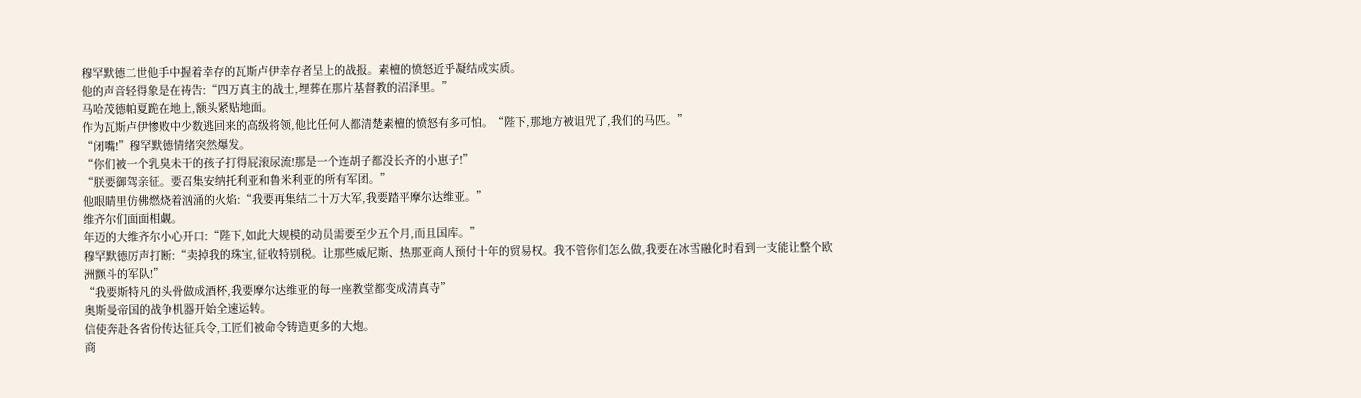穆罕默德二世他手中握着幸存的瓦斯卢伊幸存者呈上的战报。素檀的愤怒近乎凝结成实质。
他的声音轻得象是在祷告:“四万真主的战士,埋葬在那片基督教的沼泽里。”
马哈茂德帕夏跪在地上,额头紧贴地面。
作为瓦斯卢伊惨败中少数逃回来的高级将领,他比任何人都清楚素檀的愤怒有多可怕。“陛下,那地方被诅咒了,我们的马匹。”
“闭嘴!”穆罕默德情绪突然爆发。
“你们被一个乳臭未干的孩子打得屁滚尿流!那是一个连胡子都没长齐的小崽子!”
“朕要御驾亲征。要召集安纳托利亚和鲁米利亚的所有军团。”
他眼睛里仿佛燃烧着汹涌的火焰:“我要再集结二十万大军,我要踏平摩尔达维亚。”
维齐尔们面面相觑。
年迈的大维齐尔小心开口:“陛下,如此大规模的动员需要至少五个月,而且国库。”
穆罕默德厉声打断:“卖掉我的珠宝,征收特别税。让那些威尼斯、热那亚商人预付十年的贸易权。我不管你们怎么做,我要在冰雪融化时看到一支能让整个欧洲颤斗的军队!”
“我要斯特凡的头骨做成酒杯,我要摩尔达维亚的每一座教堂都变成清真寺”
奥斯曼帝国的战争机器开始全速运转。
信使奔赴各省份传达征兵令,工匠们被命令铸造更多的大炮。
商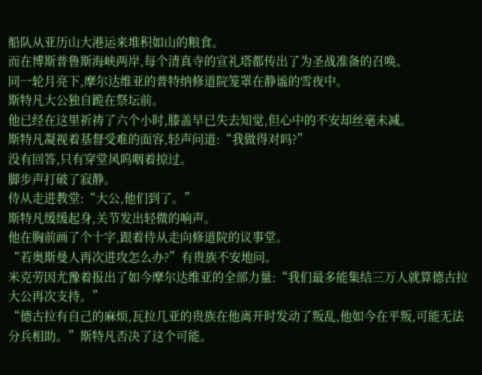船队从亚历山大港运来堆积如山的粮食。
而在博斯普鲁斯海峡两岸,每个清真寺的宣礼塔都传出了为圣战准备的召唤。
同一轮月亮下,摩尔达维亚的普特纳修道院笼罩在静谧的雪夜中。
斯特凡大公独自跪在祭坛前。
他已经在这里祈祷了六个小时,膝盖早已失去知觉,但心中的不安却丝毫未减。
斯特凡凝视着基督受难的面容,轻声问道:“我做得对吗?”
没有回答,只有穿堂风呜咽着掠过。
脚步声打破了寂静。
侍从走进教堂:“大公,他们到了。”
斯特凡缓缓起身,关节发出轻微的响声。
他在胸前画了个十字,跟着侍从走向修道院的议事堂。
“若奥斯曼人再次进攻怎么办?”有贵族不安地问。
米克劳因尤豫着报出了如今摩尔达维亚的全部力量:“我们最多能集结三万人就算德古拉大公再次支持。”
“德古拉有自己的麻烦,瓦拉几亚的贵族在他离开时发动了叛乱,他如今在平叛,可能无法分兵相助。”斯特凡否决了这个可能。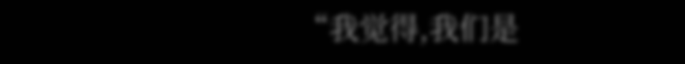“我觉得,我们是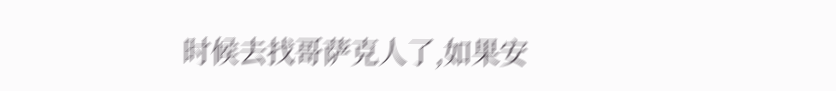时候去找哥萨克人了,如果安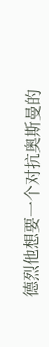德烈他想要一个对抗奥斯曼的